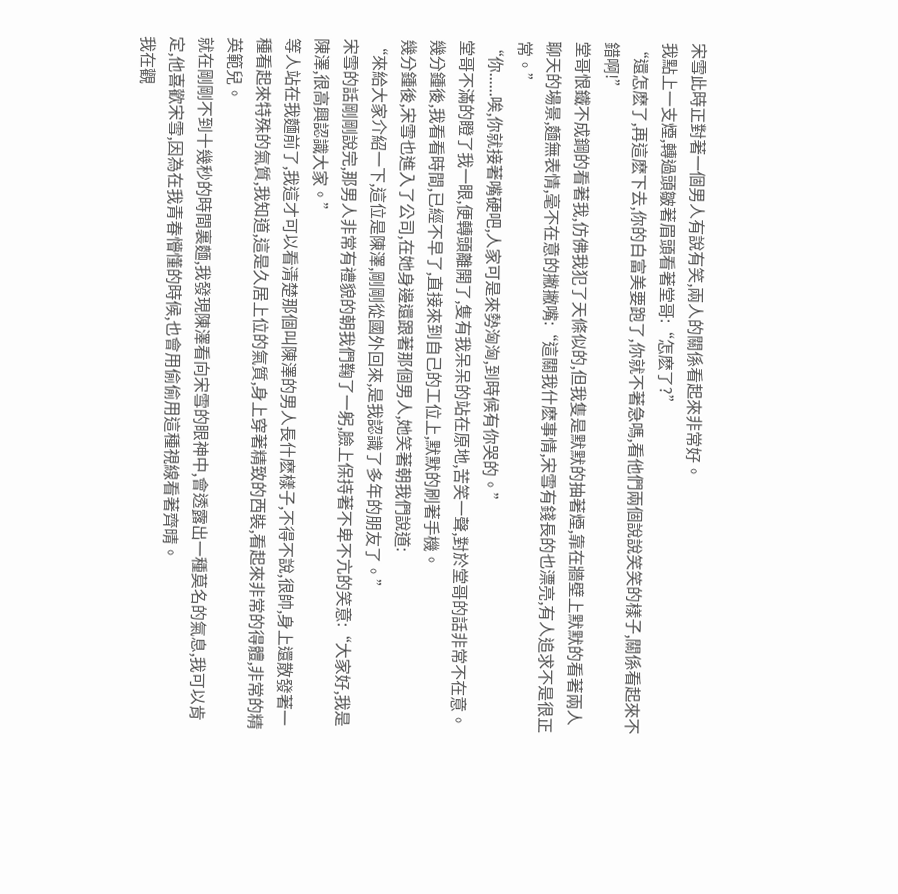宋雪此時正對著一個男人有說有笑,兩人的關係看起來非常好。
我點上一支煙,轉過頭皺著眉頭看著堂哥:“怎麽了?”
“還怎麽了,再這麽下去,你的白富美要跑了,你就不著急嗎,看他們兩個說說笑笑的樣子,關係看起來不錯啊!”
堂哥恨鐵不成鋼的看著我,仿佛我犯了天條似的,但我隻是默默的抽著煙,靠在牆壁上默默的看著兩人聊天的場景,麵無表情,毫不在意的撇撇嘴:“這關我什麽事情,宋雪有錢長的也漂亮,有人追求不是很正常。”
“你......唉,你就接著嘴硬吧,人家可是來勢洶洶,到時候有你哭的。”
堂哥不滿的瞪了我一眼,便轉頭離開了,隻有我呆呆的站在原地,苦笑一聲,對於堂哥的話非常不在意。
幾分鍾後,我看看時間,已經不早了,直接來到自己的工位上,默默的刷著手機。
幾分鍾後,宋雪也進入了公司,在她身邊還跟著那個男人,她笑著朝我們說道:
“來給大家介紹一下,這位是陳澤,剛剛從國外回來,是我認識了多年的朋友了。”
宋雪的話剛剛說完,那男人非常有禮貌的朝我們鞠了一躬,臉上保持著不卑不亢的笑意:“大家好,我是陳澤,很高興認識大家。”
等人站在我麵前了,我這才可以看清楚那個叫陳澤的男人長什麽樣子,不得不說,很帥,身上還散發著一種看起來特殊的氣質,我知道,這是久居上位的氣質,身上穿著精致的西裝,看起來非常的得體,非常的精英範兒。
就在剛剛不到十幾秒的時間裏麵,我發現陳澤看向宋雪的眼神中,會透露出一種莫名的氣息,我可以肯定,他喜歡宋雪,因為在我青春懵懂的時候,也會用偷偷用這種視線看著齊晴。
我在觀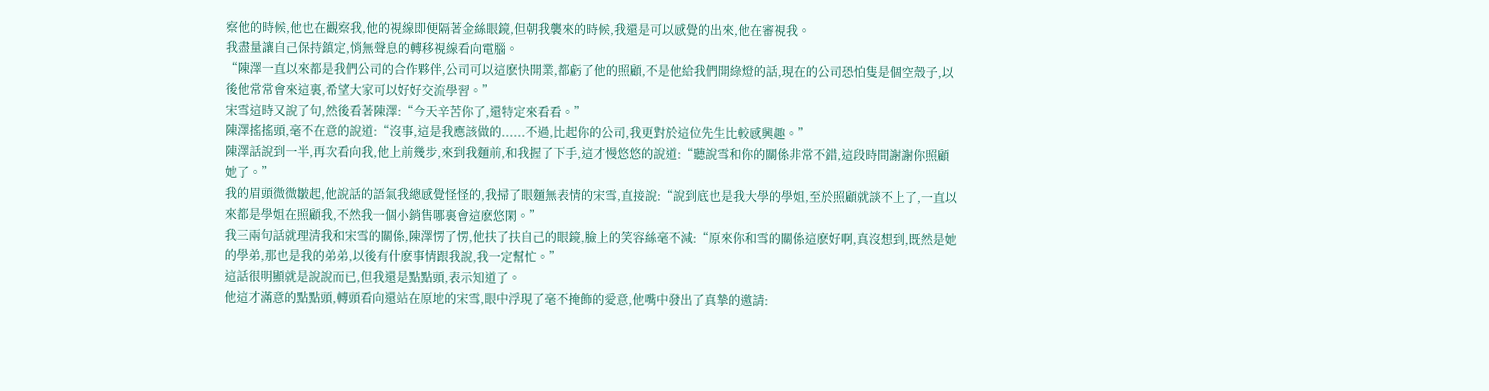察他的時候,他也在觀察我,他的視線即便隔著金絲眼鏡,但朝我襲來的時候,我還是可以感覺的出來,他在審視我。
我盡量讓自己保持鎮定,悄無聲息的轉移視線看向電腦。
“陳澤一直以來都是我們公司的合作夥伴,公司可以這麽快開業,都虧了他的照顧,不是他給我們開綠燈的話,現在的公司恐怕隻是個空殼子,以後他常常會來這裏,希望大家可以好好交流學習。”
宋雪這時又說了句,然後看著陳澤:“今天辛苦你了,還特定來看看。”
陳澤搖搖頭,毫不在意的說道:“沒事,這是我應該做的......不過,比起你的公司,我更對於這位先生比較感興趣。”
陳澤話說到一半,再次看向我,他上前幾步,來到我麵前,和我握了下手,這才慢悠悠的說道:“聽說雪和你的關係非常不錯,這段時間謝謝你照顧她了。”
我的眉頭微微皺起,他說話的語氣我總感覺怪怪的,我掃了眼麵無表情的宋雪,直接說:“說到底也是我大學的學姐,至於照顧就談不上了,一直以來都是學姐在照顧我,不然我一個小銷售哪裏會這麽悠閑。”
我三兩句話就理清我和宋雪的關係,陳澤愣了愣,他扶了扶自己的眼鏡,臉上的笑容絲毫不減:“原來你和雪的關係這麽好啊,真沒想到,既然是她的學弟,那也是我的弟弟,以後有什麽事情跟我說,我一定幫忙。”
這話很明顯就是說說而已,但我還是點點頭,表示知道了。
他這才滿意的點點頭,轉頭看向還站在原地的宋雪,眼中浮現了毫不掩飾的愛意,他嘴中發出了真摯的邀請: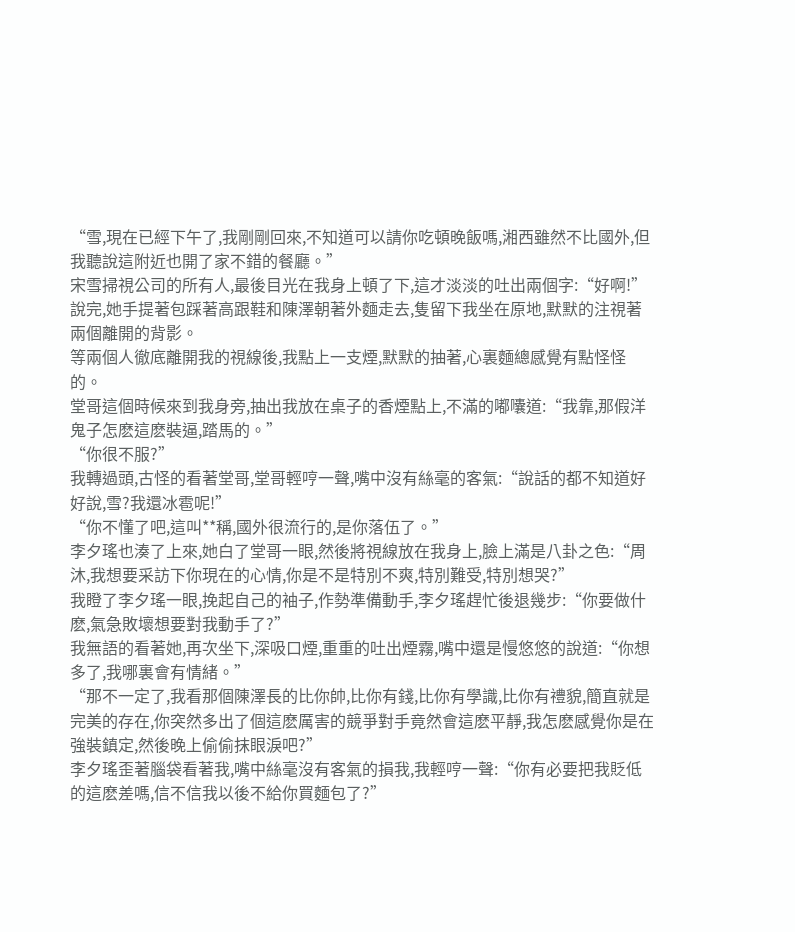“雪,現在已經下午了,我剛剛回來,不知道可以請你吃頓晚飯嗎,湘西雖然不比國外,但我聽說這附近也開了家不錯的餐廳。”
宋雪掃視公司的所有人,最後目光在我身上頓了下,這才淡淡的吐出兩個字:“好啊!”
說完,她手提著包踩著高跟鞋和陳澤朝著外麵走去,隻留下我坐在原地,默默的注視著兩個離開的背影。
等兩個人徹底離開我的視線後,我點上一支煙,默默的抽著,心裏麵總感覺有點怪怪的。
堂哥這個時候來到我身旁,抽出我放在桌子的香煙點上,不滿的嘟囔道:“我靠,那假洋鬼子怎麽這麽裝逼,踏馬的。”
“你很不服?”
我轉過頭,古怪的看著堂哥,堂哥輕哼一聲,嘴中沒有絲毫的客氣:“說話的都不知道好好說,雪?我還冰雹呢!”
“你不懂了吧,這叫**稱,國外很流行的,是你落伍了。”
李夕瑤也湊了上來,她白了堂哥一眼,然後將視線放在我身上,臉上滿是八卦之色:“周沐,我想要采訪下你現在的心情,你是不是特別不爽,特別難受,特別想哭?”
我瞪了李夕瑤一眼,挽起自己的袖子,作勢準備動手,李夕瑤趕忙後退幾步:“你要做什麽,氣急敗壞想要對我動手了?”
我無語的看著她,再次坐下,深吸口煙,重重的吐出煙霧,嘴中還是慢悠悠的說道:“你想多了,我哪裏會有情緒。”
“那不一定了,我看那個陳澤長的比你帥,比你有錢,比你有學識,比你有禮貌,簡直就是完美的存在,你突然多出了個這麽厲害的競爭對手竟然會這麽平靜,我怎麽感覺你是在強裝鎮定,然後晚上偷偷抹眼淚吧?”
李夕瑤歪著腦袋看著我,嘴中絲毫沒有客氣的損我,我輕哼一聲:“你有必要把我貶低的這麽差嗎,信不信我以後不給你買麵包了?”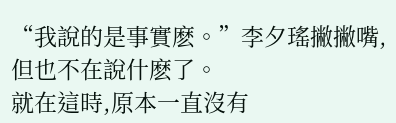“我說的是事實麽。”李夕瑤撇撇嘴,但也不在說什麽了。
就在這時,原本一直沒有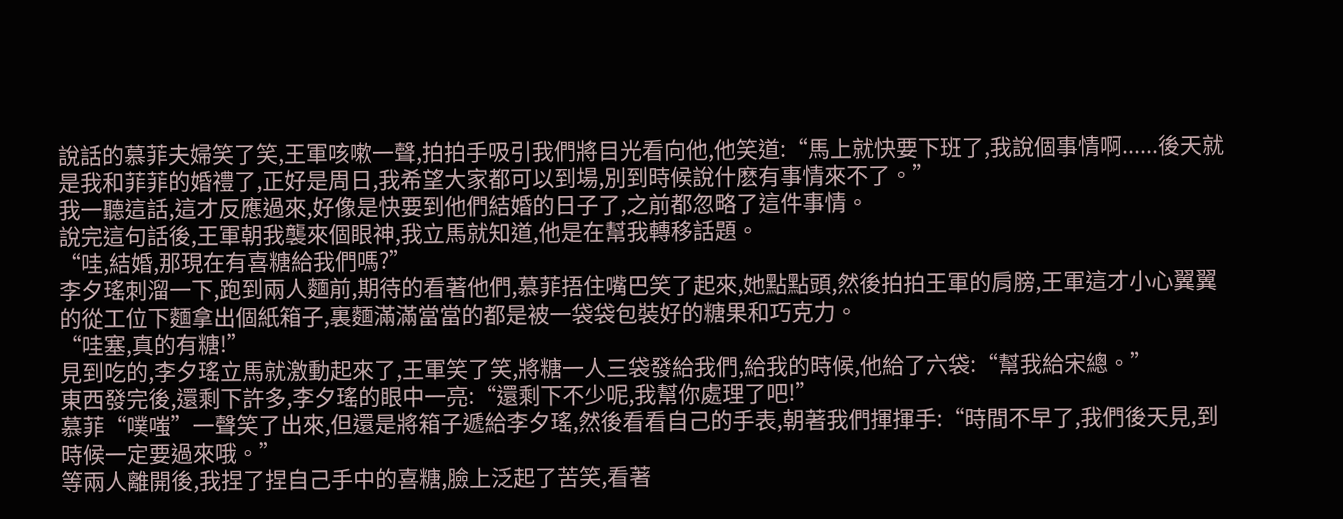說話的慕菲夫婦笑了笑,王軍咳嗽一聲,拍拍手吸引我們將目光看向他,他笑道:“馬上就快要下班了,我說個事情啊......後天就是我和菲菲的婚禮了,正好是周日,我希望大家都可以到場,別到時候說什麽有事情來不了。”
我一聽這話,這才反應過來,好像是快要到他們結婚的日子了,之前都忽略了這件事情。
說完這句話後,王軍朝我襲來個眼神,我立馬就知道,他是在幫我轉移話題。
“哇,結婚,那現在有喜糖給我們嗎?”
李夕瑤刺溜一下,跑到兩人麵前,期待的看著他們,慕菲捂住嘴巴笑了起來,她點點頭,然後拍拍王軍的肩膀,王軍這才小心翼翼的從工位下麵拿出個紙箱子,裏麵滿滿當當的都是被一袋袋包裝好的糖果和巧克力。
“哇塞,真的有糖!”
見到吃的,李夕瑤立馬就激動起來了,王軍笑了笑,將糖一人三袋發給我們,給我的時候,他給了六袋:“幫我給宋總。”
東西發完後,還剩下許多,李夕瑤的眼中一亮:“還剩下不少呢,我幫你處理了吧!”
慕菲“噗嗤”一聲笑了出來,但還是將箱子遞給李夕瑤,然後看看自己的手表,朝著我們揮揮手:“時間不早了,我們後天見,到時候一定要過來哦。”
等兩人離開後,我捏了捏自己手中的喜糖,臉上泛起了苦笑,看著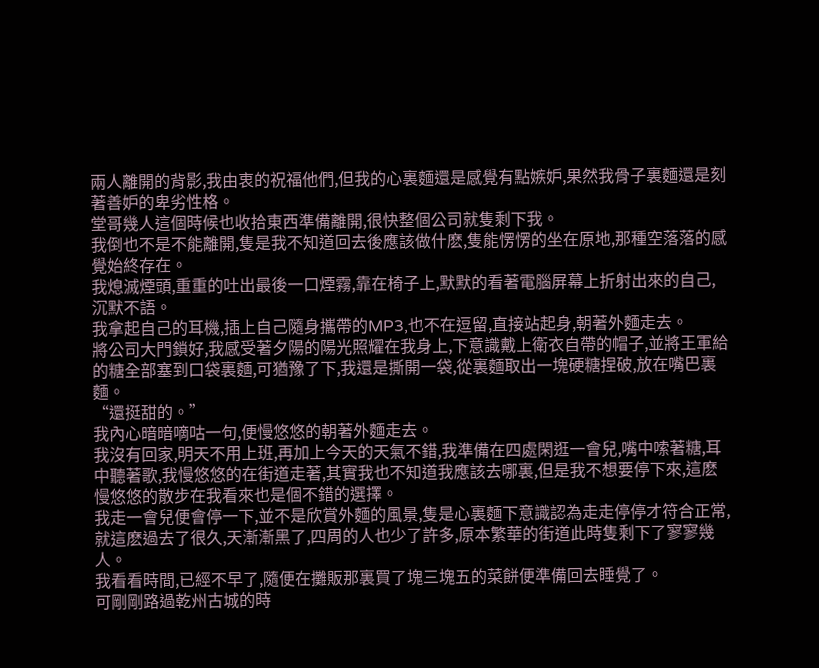兩人離開的背影,我由衷的祝福他們,但我的心裏麵還是感覺有點嫉妒,果然我骨子裏麵還是刻著善妒的卑劣性格。
堂哥幾人這個時候也收拾東西準備離開,很快整個公司就隻剩下我。
我倒也不是不能離開,隻是我不知道回去後應該做什麽,隻能愣愣的坐在原地,那種空落落的感覺始終存在。
我熄滅煙頭,重重的吐出最後一口煙霧,靠在椅子上,默默的看著電腦屏幕上折射出來的自己,沉默不語。
我拿起自己的耳機,插上自己隨身攜帶的MP3,也不在逗留,直接站起身,朝著外麵走去。
將公司大門鎖好,我感受著夕陽的陽光照耀在我身上,下意識戴上衛衣自帶的帽子,並將王軍給的糖全部塞到口袋裏麵,可猶豫了下,我還是撕開一袋,從裏麵取出一塊硬糖捏破,放在嘴巴裏麵。
“還挺甜的。”
我內心暗暗嘀咕一句,便慢悠悠的朝著外麵走去。
我沒有回家,明天不用上班,再加上今天的天氣不錯,我準備在四處閑逛一會兒,嘴中嗦著糖,耳中聽著歌,我慢悠悠的在街道走著,其實我也不知道我應該去哪裏,但是我不想要停下來,這麽慢悠悠的散步在我看來也是個不錯的選擇。
我走一會兒便會停一下,並不是欣賞外麵的風景,隻是心裏麵下意識認為走走停停才符合正常,就這麽過去了很久,天漸漸黑了,四周的人也少了許多,原本繁華的街道此時隻剩下了寥寥幾人。
我看看時間,已經不早了,隨便在攤販那裏買了塊三塊五的菜餅便準備回去睡覺了。
可剛剛路過乾州古城的時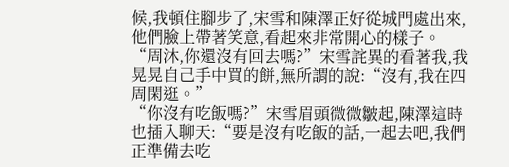候,我頓住腳步了,宋雪和陳澤正好從城門處出來,他們臉上帶著笑意,看起來非常開心的樣子。
“周沐,你還沒有回去嗎?”宋雪詫異的看著我,我晃晃自己手中買的餅,無所謂的說:“沒有,我在四周閑逛。”
“你沒有吃飯嗎?”宋雪眉頭微微皺起,陳澤這時也插入聊天:“要是沒有吃飯的話,一起去吧,我們正準備去吃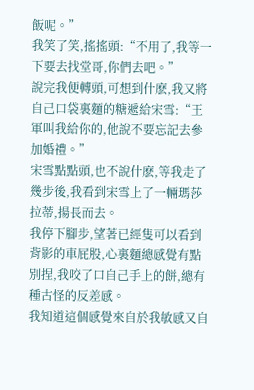飯呢。”
我笑了笑,搖搖頭:“不用了,我等一下要去找堂哥,你們去吧。”
說完我便轉頭,可想到什麽,我又將自己口袋裏麵的糖遞給宋雪:“王軍叫我給你的,他說不要忘記去參加婚禮。”
宋雪點點頭,也不說什麽,等我走了幾步後,我看到宋雪上了一輛瑪莎拉蒂,揚長而去。
我停下腳步,望著已經隻可以看到背影的車屁股,心裏麵總感覺有點別捏,我咬了口自己手上的餅,總有種古怪的反差感。
我知道這個感覺來自於我敏感又自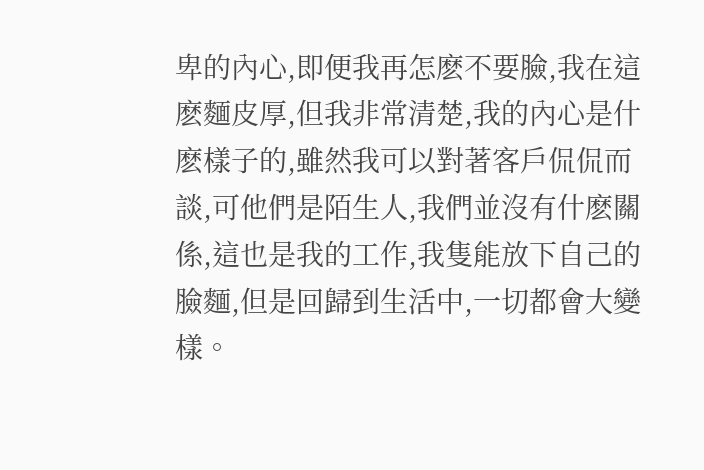卑的內心,即便我再怎麽不要臉,我在這麽麵皮厚,但我非常清楚,我的內心是什麽樣子的,雖然我可以對著客戶侃侃而談,可他們是陌生人,我們並沒有什麽關係,這也是我的工作,我隻能放下自己的臉麵,但是回歸到生活中,一切都會大變樣。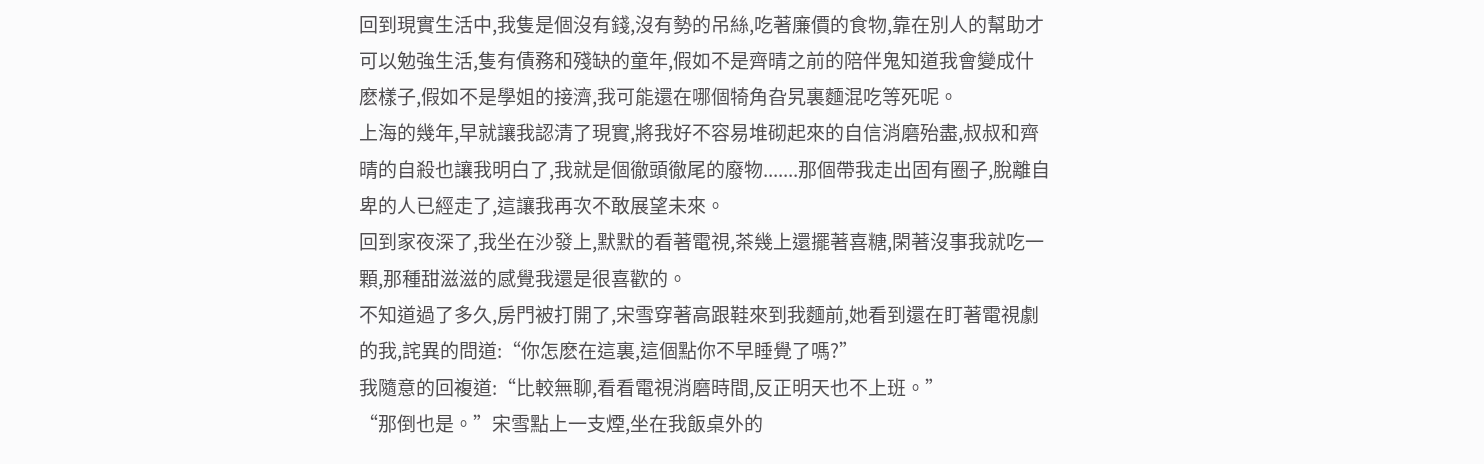回到現實生活中,我隻是個沒有錢,沒有勢的吊絲,吃著廉價的食物,靠在別人的幫助才可以勉強生活,隻有債務和殘缺的童年,假如不是齊晴之前的陪伴鬼知道我會變成什麽樣子,假如不是學姐的接濟,我可能還在哪個犄角旮旯裏麵混吃等死呢。
上海的幾年,早就讓我認清了現實,將我好不容易堆砌起來的自信消磨殆盡,叔叔和齊晴的自殺也讓我明白了,我就是個徹頭徹尾的廢物.......那個帶我走出固有圈子,脫離自卑的人已經走了,這讓我再次不敢展望未來。
回到家夜深了,我坐在沙發上,默默的看著電視,茶幾上還擺著喜糖,閑著沒事我就吃一顆,那種甜滋滋的感覺我還是很喜歡的。
不知道過了多久,房門被打開了,宋雪穿著高跟鞋來到我麵前,她看到還在盯著電視劇的我,詫異的問道:“你怎麽在這裏,這個點你不早睡覺了嗎?”
我隨意的回複道:“比較無聊,看看電視消磨時間,反正明天也不上班。”
“那倒也是。”宋雪點上一支煙,坐在我飯桌外的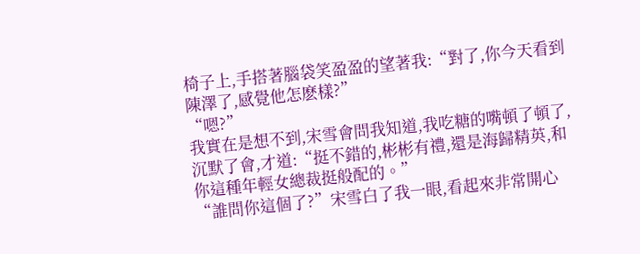椅子上,手搭著腦袋笑盈盈的望著我:“對了,你今天看到陳澤了,感覺他怎麽樣?”
“嗯?”
我實在是想不到,宋雪會問我知道,我吃糖的嘴頓了頓了,沉默了會,才道:“挺不錯的,彬彬有禮,還是海歸精英,和你這種年輕女總裁挺般配的。”
“誰問你這個了?”宋雪白了我一眼,看起來非常開心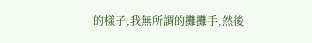的樣子,我無所謂的攤攤手,然後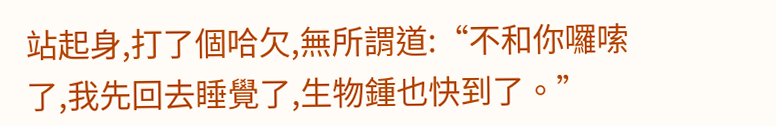站起身,打了個哈欠,無所謂道:“不和你囉嗦了,我先回去睡覺了,生物鍾也快到了。”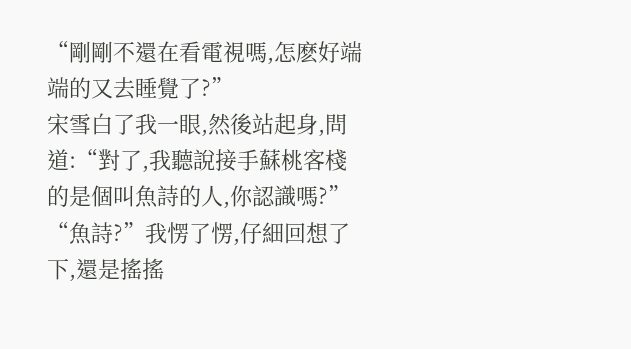“剛剛不還在看電視嗎,怎麽好端端的又去睡覺了?”
宋雪白了我一眼,然後站起身,問道:“對了,我聽說接手蘇桃客棧的是個叫魚詩的人,你認識嗎?”
“魚詩?”我愣了愣,仔細回想了下,還是搖搖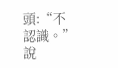頭:“不認識。”
說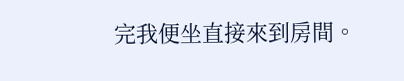完我便坐直接來到房間。